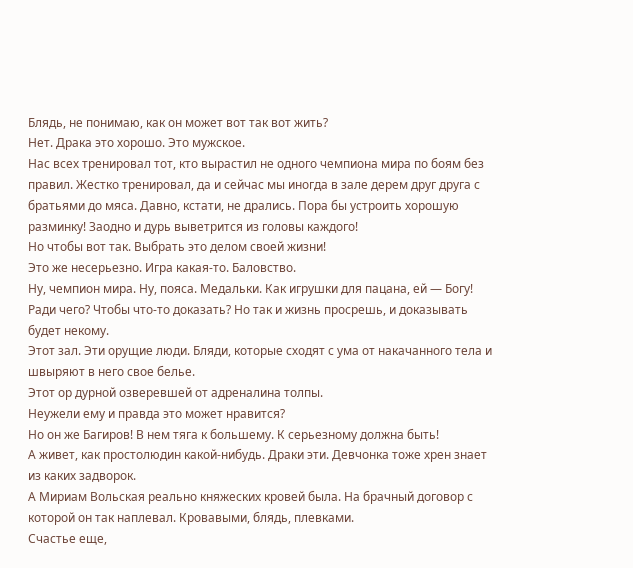Блядь, не понимаю, как он может вот так вот жить?
Нет. Драка это хорошо. Это мужское.
Нас всех тренировал тот, кто вырастил не одного чемпиона мира по боям без правил. Жестко тренировал, да и сейчас мы иногда в зале дерем друг друга с братьями до мяса. Давно, кстати, не дрались. Пора бы устроить хорошую разминку! Заодно и дурь выветрится из головы каждого!
Но чтобы вот так. Выбрать это делом своей жизни!
Это же несерьезно. Игра какая-то. Баловство.
Ну, чемпион мира. Ну, пояса. Медальки. Как игрушки для пацана, ей — Богу!
Ради чего? Чтобы что-то доказать? Но так и жизнь просрешь, и доказывать будет некому.
Этот зал. Эти орущие люди. Бляди, которые сходят с ума от накачанного тела и швыряют в него свое белье.
Этот ор дурной озверевшей от адреналина толпы.
Неужели ему и правда это может нравится?
Но он же Багиров! В нем тяга к большему. К серьезному должна быть!
А живет, как простолюдин какой-нибудь. Драки эти. Девчонка тоже хрен знает из каких задворок.
А Мириам Вольская реально княжеских кровей была. На брачный договор с которой он так наплевал. Кровавыми, блядь, плевками.
Счастье еще,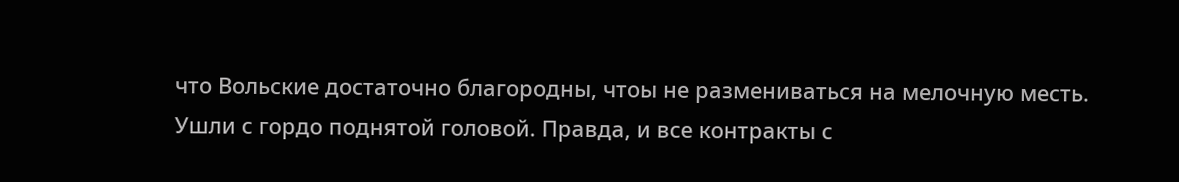что Вольские достаточно благородны, чтоы не размениваться на мелочную месть.
Ушли с гордо поднятой головой. Правда, и все контракты с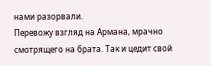нами разорвали.
Перевожу взгляд на Армана, мрачно смотрящего на брата. Так и цедит свой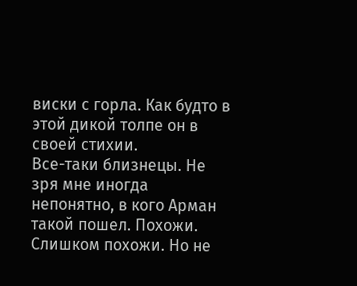виски с горла. Как будто в этой дикой толпе он в своей стихии.
Все-таки близнецы. Не зря мне иногда непонятно, в кого Арман такой пошел. Похожи. Слишком похожи. Но не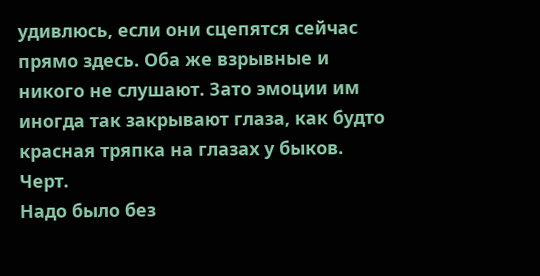удивлюсь, если они сцепятся сейчас прямо здесь. Оба же взрывные и никого не слушают. Зато эмоции им иногда так закрывают глаза, как будто красная тряпка на глазах у быков.
Черт.
Надо было без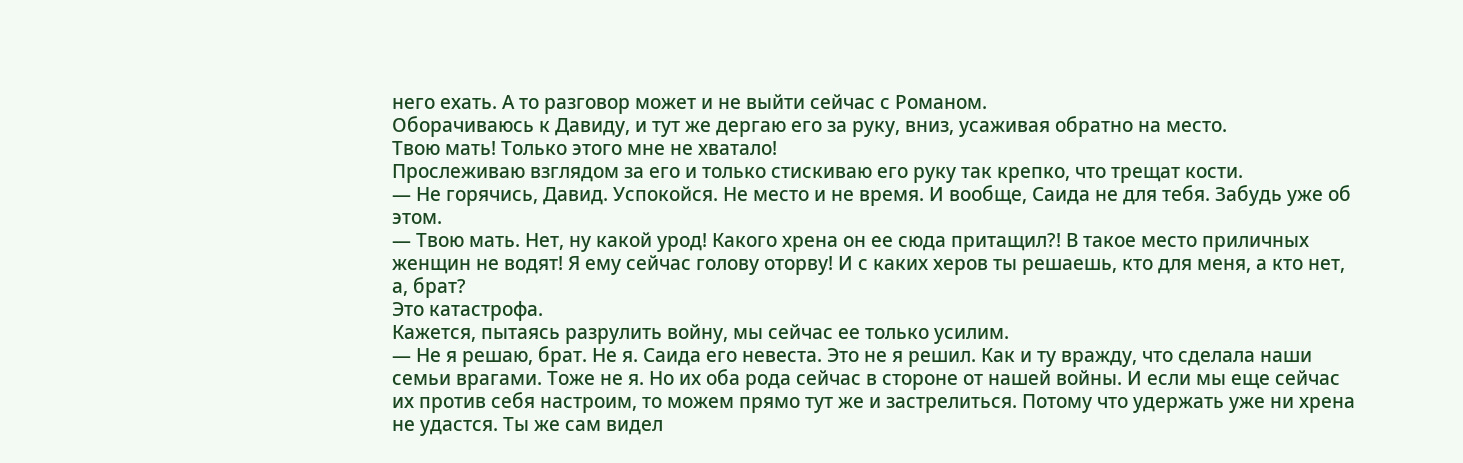него ехать. А то разговор может и не выйти сейчас с Романом.
Оборачиваюсь к Давиду, и тут же дергаю его за руку, вниз, усаживая обратно на место.
Твою мать! Только этого мне не хватало!
Прослеживаю взглядом за его и только стискиваю его руку так крепко, что трещат кости.
— Не горячись, Давид. Успокойся. Не место и не время. И вообще, Саида не для тебя. Забудь уже об этом.
— Твою мать. Нет, ну какой урод! Какого хрена он ее сюда притащил?! В такое место приличных женщин не водят! Я ему сейчас голову оторву! И с каких херов ты решаешь, кто для меня, а кто нет, а, брат?
Это катастрофа.
Кажется, пытаясь разрулить войну, мы сейчас ее только усилим.
— Не я решаю, брат. Не я. Саида его невеста. Это не я решил. Как и ту вражду, что сделала наши семьи врагами. Тоже не я. Но их оба рода сейчас в стороне от нашей войны. И если мы еще сейчас их против себя настроим, то можем прямо тут же и застрелиться. Потому что удержать уже ни хрена не удастся. Ты же сам видел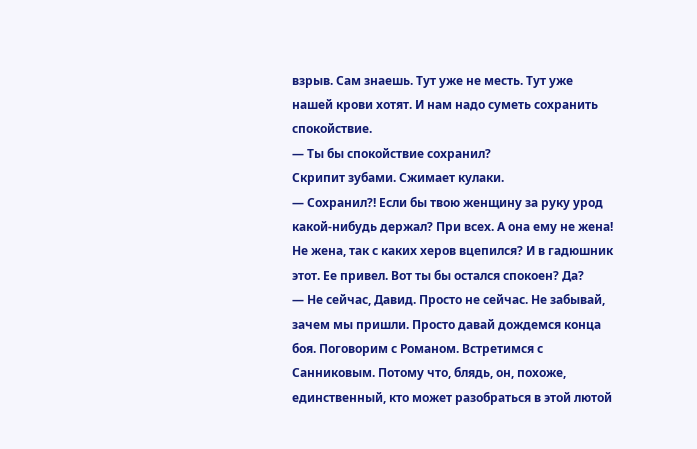взрыв. Сам знаешь. Тут уже не месть. Тут уже нашей крови хотят. И нам надо суметь сохранить спокойствие.
— Ты бы спокойствие сохранил?
Скрипит зубами. Сжимает кулаки.
— Сохранил?! Если бы твою женщину за руку урод какой-нибудь держал? При всех. А она ему не жена! Не жена, так с каких херов вцепился? И в гадюшник этот. Ее привел. Вот ты бы остался спокоен? Да?
— Не сейчас, Давид. Просто не сейчас. Не забывай, зачем мы пришли. Просто давай дождемся конца боя. Поговорим с Романом. Встретимся с Санниковым. Потому что, блядь, он, похоже, единственный, кто может разобраться в этой лютой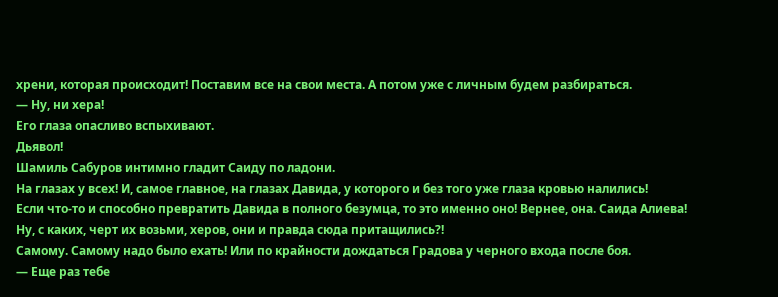хрени, которая происходит! Поставим все на свои места. А потом уже с личным будем разбираться.
— Ну, ни хера!
Его глаза опасливо вспыхивают.
Дьявол!
Шамиль Сабуров интимно гладит Саиду по ладони.
На глазах у всех! И, самое главное, на глазах Давида, у которого и без того уже глаза кровью налились!
Если что-то и способно превратить Давида в полного безумца, то это именно оно! Вернее, она. Саида Алиева!
Ну, с каких, черт их возьми, херов, они и правда сюда притащились?!
Самому. Самому надо было ехать! Или по крайности дождаться Градова у черного входа после боя.
— Еще раз тебе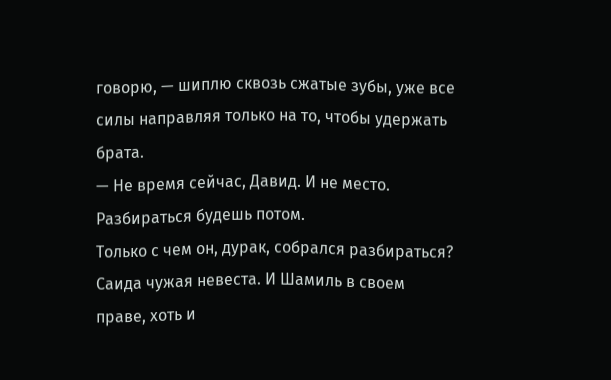говорю, — шиплю сквозь сжатые зубы, уже все силы направляя только на то, чтобы удержать брата.
— Не время сейчас, Давид. И не место. Разбираться будешь потом.
Только с чем он, дурак, собрался разбираться?
Саида чужая невеста. И Шамиль в своем праве, хоть и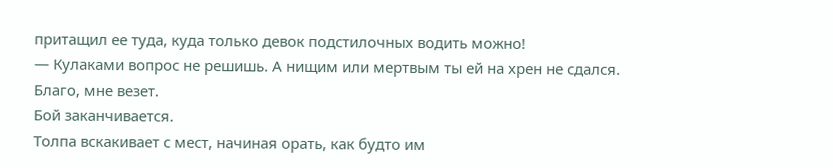притащил ее туда, куда только девок подстилочных водить можно!
— Кулаками вопрос не решишь. А нищим или мертвым ты ей на хрен не сдался.
Благо, мне везет.
Бой заканчивается.
Толпа вскакивает с мест, начиная орать, как будто им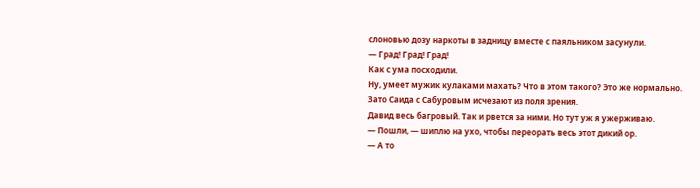слоновью дозу наркоты в задницу вместе с паяльником засунули.
— Град! Град! Град!
Как с ума посходили.
Ну, умеет мужик кулаками махать? Что в этом такого? Это же нормально.
Зато Саида с Сабуровым исчезают из поля зрения.
Давид весь багровый. Так и рвется за ними. Но тут уж я ужерживаю.
— Пошли, — шиплю на ухо, чтобы переорать весь этот дикий ор.
— А то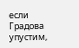если Градова упустим,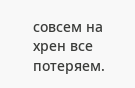совсем на хрен все потеряем.